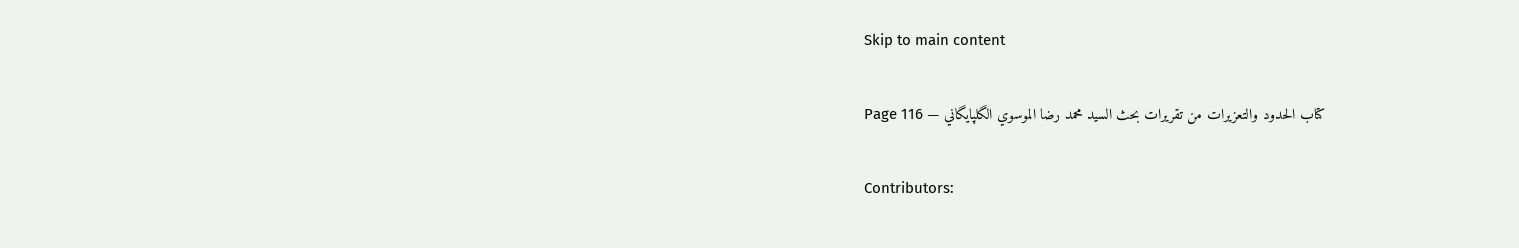Skip to main content

كتاب الحدود والتعزيرات من تقريرات بحث السيد محمد رضا الموسوي الگلپايگاني — Page 116

Contributors: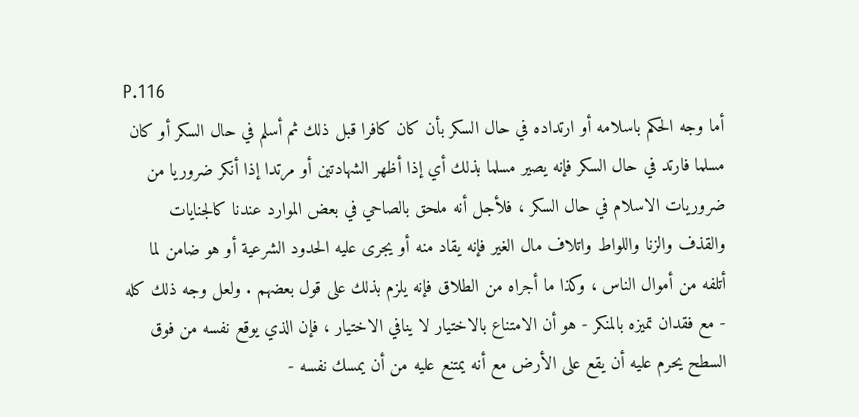P.116
أما وجه الحكم باسلامه أو ارتداده في حال السكر بأن كان كافرا قبل ذلك ثم أسلم في حال السكر أو كان مسلما فارتد في حال السكر فإنه يصير مسلما بذلك أي إذا أظهر الشهادتين أو مرتدا إذا أنكر ضروريا من ضروريات الاسلام في حال السكر ، فلأجل أنه ملحق بالصاحي في بعض الموارد عندنا كالجنايات والقذف والزنا واللواط واتلاف مال الغير فإنه يقاد منه أو يجرى عليه الحدود الشرعية أو هو ضامن لما أتلفه من أموال الناس ، وكذا ما أجراه من الطلاق فإنه يلزم بذلك على قول بعضهم . ولعل وجه ذلك كله - مع فقدان تميزه بالمنكر - هو أن الامتناع بالاختيار لا ينافي الاختيار ، فإن الذي يوقع نفسه من فوق السطح يحرم عليه أن يقع على الأرض مع أنه يمتنع عليه من أن يمسك نفسه -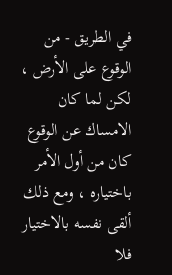في الطريق - من الوقوع على الأرض ، لكن لما كان الامساك عن الوقوع كان من أول الأمر باختياره ، ومع ذلك ألقى نفسه بالاختيار فلا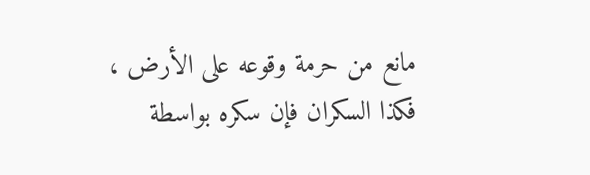مانع من حرمة وقوعه على الأرض ، فكذا السكران فإن سكره بواسطة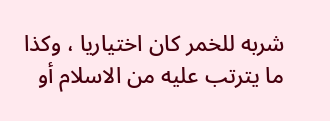شربه للخمر كان اختياريا ، وكذا ما يترتب عليه من الاسلام أو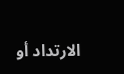الارتداد أو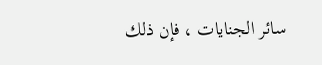سائر الجنايات ، فإن ذلك